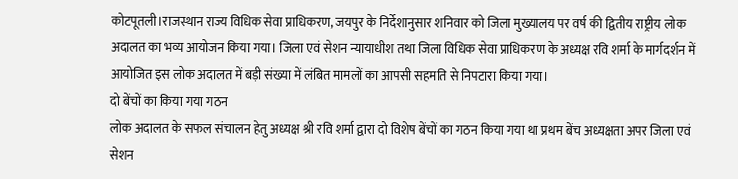कोटपूतली।राजस्थान राज्य विधिक सेवा प्राधिकरण, जयपुर के निर्देशानुसार शनिवार को जिला मुख्यालय पर वर्ष की द्वितीय राष्ट्रीय लोक अदालत का भव्य आयोजन किया गया। जिला एवं सेशन न्यायाधीश तथा जिला विधिक सेवा प्राधिकरण के अध्यक्ष रवि शर्मा के मार्गदर्शन में आयोजित इस लोक अदालत में बड़ी संख्या में लंबित मामलों का आपसी सहमति से निपटारा किया गया।
दो बेंचों का किया गया गठन
लोक अदालत के सफल संचालन हेतु अध्यक्ष श्री रवि शर्मा द्वारा दो विशेष बेंचों का गठन किया गया था प्रथम बेंच अध्यक्षता अपर जिला एवं सेशन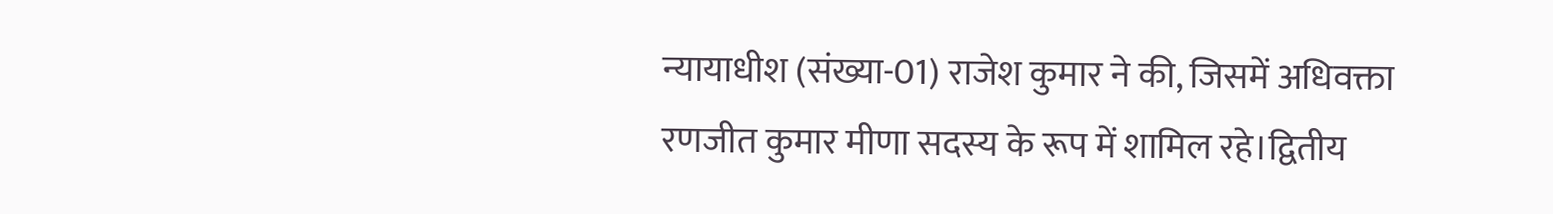न्यायाधीश (संख्या-01) राजेश कुमार ने की, जिसमें अधिवक्ता रणजीत कुमार मीणा सदस्य के रूप में शामिल रहे।द्वितीय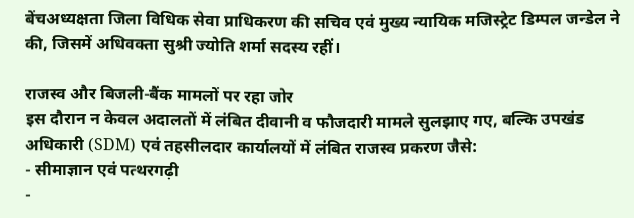बेंचअध्यक्षता जिला विधिक सेवा प्राधिकरण की सचिव एवं मुख्य न्यायिक मजिस्ट्रेट डिम्पल जन्डेल ने की, जिसमें अधिवक्ता सुश्री ज्योति शर्मा सदस्य रहीं।

राजस्व और बिजली-बैंक मामलों पर रहा जोर
इस दौरान न केवल अदालतों में लंबित दीवानी व फौजदारी मामले सुलझाए गए, बल्कि उपखंड अधिकारी (SDM) एवं तहसीलदार कार्यालयों में लंबित राजस्व प्रकरण जैसे:
- सीमाज्ञान एवं पत्थरगढ़ी
-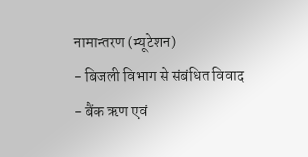नामान्तरण (म्यूटेशन)
- बिजली विभाग से संबंधित विवाद
- बैंक ऋण एवं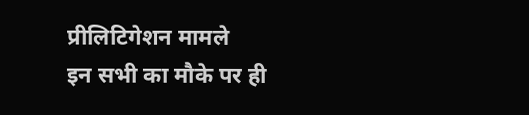प्रीलिटिगेशन मामले
इन सभी का मौके पर ही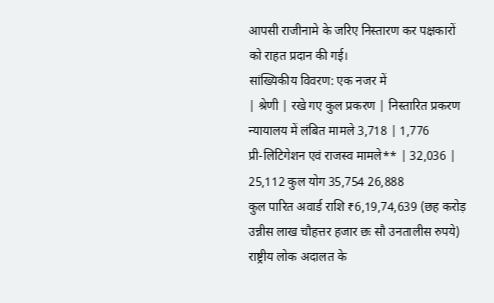आपसी राजीनामे के जरिए निस्तारण कर पक्षकारों को राहत प्रदान की गई।
सांख्यिकीय विवरण: एक नजर में
| श्रेणी | रखे गए कुल प्रकरण | निस्तारित प्रकरण
न्यायालय में लंबित मामले 3,718 | 1,776
प्री-लिटिगेशन एवं राजस्व मामले** | 32,036 | 25,112 कुल योग 35,754 26,888
कुल पारित अवार्ड राशि ₹6,19,74,639 (छह करोड़ उन्नीस लाख चौहत्तर हजार छः सौ उनतालीस रुपये)
राष्ट्रीय लोक अदालत के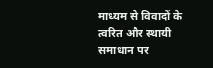माध्यम से विवादों के त्वरित और स्थायी समाधान पर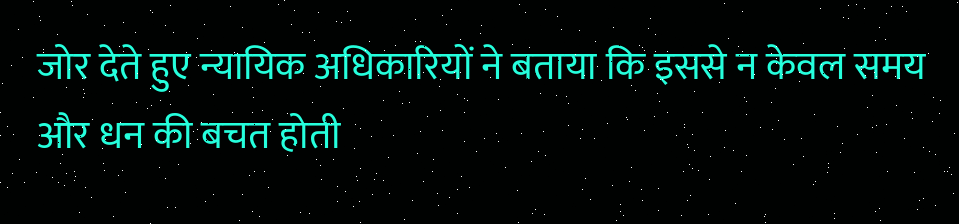जोर देते हुए न्यायिक अधिकारियों ने बताया कि इससे न केवल समय और धन की बचत होती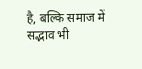है, बल्कि समाज में सद्भाव भी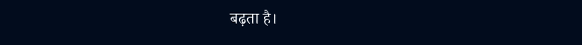बढ़ता है।